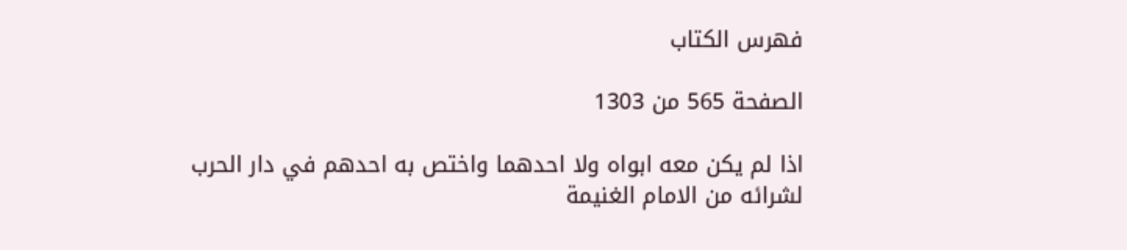فهرس الكتاب

الصفحة 565 من 1303

اذا لم يكن معه ابواه ولا احدهما واختص به احدهم في دار الحرب لشرائه من الامام الغنيمة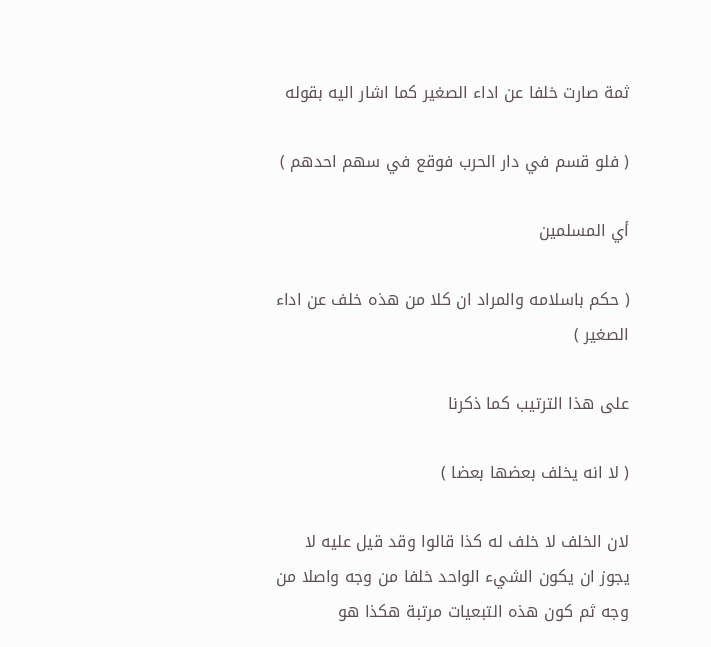ثمة صارت خلفا عن اداء الصغير كما اشار اليه بقوله

( فلو قسم في دار الحرب فوقع في سهم احدهم )

أي المسلمين

( حكم باسلامه والمراد ان كلا من هذه خلف عن اداء الصغير )

على هذا الترتيب كما ذكرنا

( لا انه يخلف بعضها بعضا )

لان الخلف لا خلف له كذا قالوا وقد قيل عليه لا يجوز ان يكون الشيء الواحد خلفا من وجه واصلا من وجه ثم كون هذه التبعيات مرتبة هكذا هو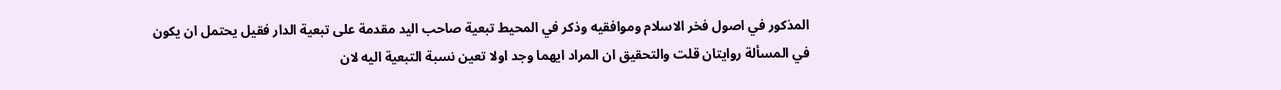المذكور في اصول فخر الاسلام وموافقيه وذكر في المحيط تبعية صاحب اليد مقدمة على تبعية الدار فقيل يحتمل ان يكون في المسألة روايتان قلت والتحقيق ان المراد ايهما وجد اولا تعين نسبة التبعية اليه لان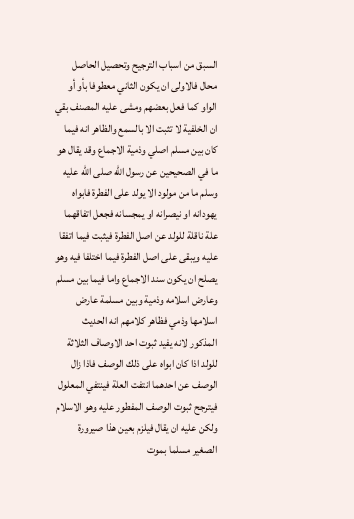السبق من اسباب الترجيح وتحصيل الحاصل محال فالاولى ان يكون الثاني معطوفا بأو أو الواو كما فعل بعضهم ومشى عليه المصنف بقي ان الخلفية لا تثبت الا بالسمع والظاهر انه فيما كان بين مسلم اصلي وذمية الاجماع وقد يقال هو ما في الصحيحين عن رسول الله صلى الله عليه وسلم ما من مولود الا يولد على الفطرة فابواه يهودانه او نيصرانه او يمجسانه فجعل اتفاقهما علة ناقلة للولد عن اصل الفطرة فيثبت فيما اتفقا عليه ويبقى على اصل الفطرة فيما اختلفا فيه وهو يصلح ان يكون سند الاجماع واما فيما بين مسلم وعارض اسلامه وذمية وبين مسلمة عارض اسلامها وذمي فظاهر كلامهم انه الحديث المذكور لانه يفيد ثبوت احد الاوصاف الثلاثة للولد اذا كان ابواه على ذلك الوصف فاذا زال الوصف عن احدهما انتفت العلة فينتفي المعلول فيترجح ثبوت الوصف المفطور عليه وهو الاسلام ولكن عليه ان يقال فيلزم بعين هذا صيرورة الصغير مسلما بموت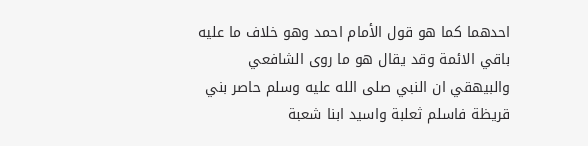احدهما كما هو قول الأمام احمد وهو خلاف ما عليه باقي الائمة وقد يقال هو ما روى الشافعي والبيهقي ان النبي صلى الله عليه وسلم حاصر بني قريظة فاسلم ثعلبة واسيد ابنا شعبة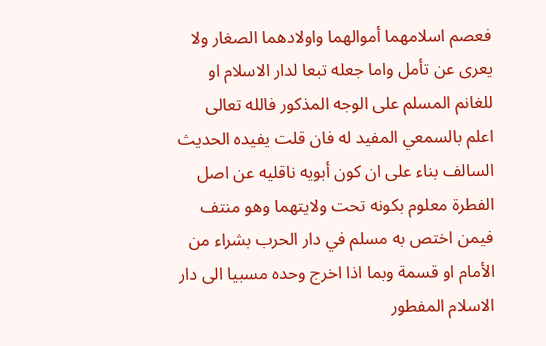فعصم اسلامهما أموالهما واولادهما الصغار ولا يعرى عن تأمل واما جعله تبعا لدار الاسلام او للغانم المسلم على الوجه المذكور فالله تعالى اعلم بالسمعي المفيد له فان قلت يفيده الحديث السالف بناء على ان كون أبويه ناقليه عن اصل الفطرة معلوم بكونه تحت ولايتهما وهو منتف فيمن اختص به مسلم في دار الحرب بشراء من الأمام او قسمة وبما اذا اخرج وحده مسبيا الى دار الاسلام المفطور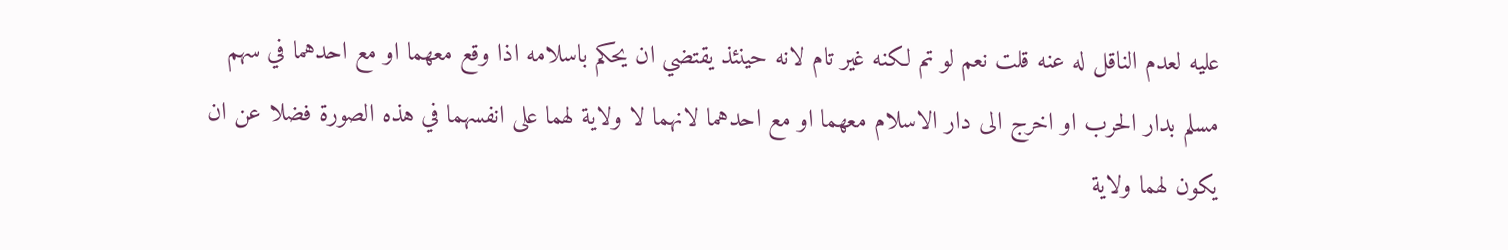عليه لعدم الناقل له عنه قلت نعم لو تم لكنه غير تام لانه حينئذ يقتضي ان يحكم باسلامه اذا وقع معهما او مع احدهما في سهم مسلم بدار الحرب او اخرج الى دار الاسلام معهما او مع احدهما لانهما لا ولاية لهما على انفسهما في هذه الصورة فضلا عن ان يكون لهما ولاية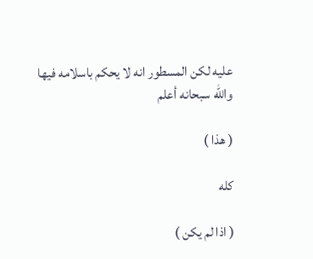عليه لكن المسطور انه لا يحكم باسلامه فيها والله سبحانه أعلم

( هذا )

كله

( اذا لم يكن )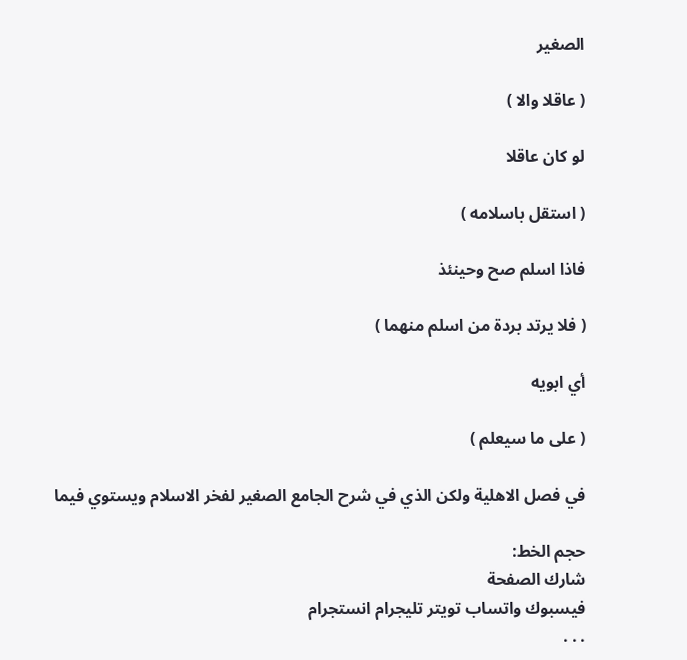الصغير

( عاقلا والا )

لو كان عاقلا

( استقل باسلامه )

فاذا اسلم صح وحينئذ

( فلا يرتد بردة من اسلم منهما )

أي ابويه

( على ما سيعلم )

في فصل الاهلية ولكن الذي في شرح الجامع الصغير لفخر الاسلام ويستوي فيما

حجم الخط:
شارك الصفحة
فيسبوك واتساب تويتر تليجرام انستجرام
. . .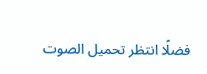فضلًا انتظر تحميل الصوت